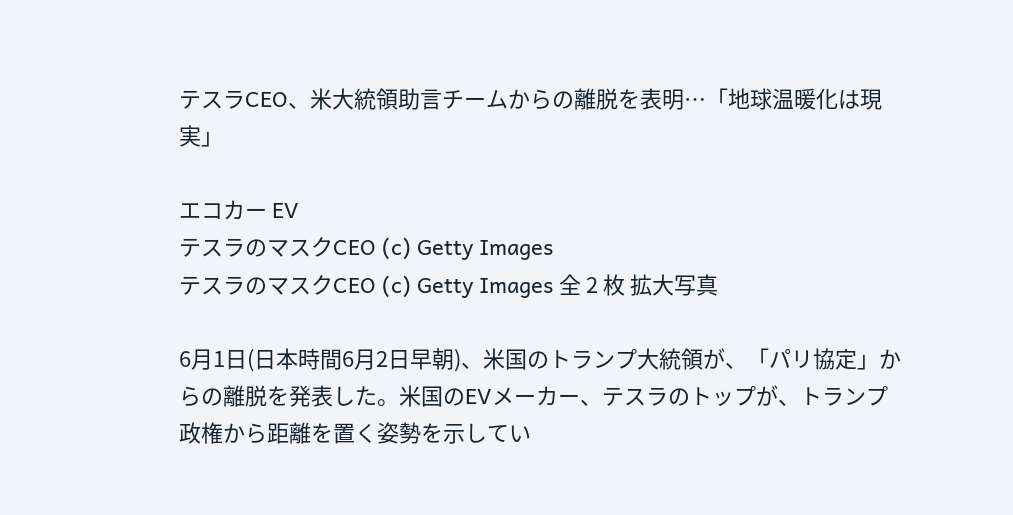テスラCEO、米大統領助言チームからの離脱を表明…「地球温暖化は現実」

エコカー EV
テスラのマスクCEO (c) Getty Images
テスラのマスクCEO (c) Getty Images 全 2 枚 拡大写真

6月1日(日本時間6月2日早朝)、米国のトランプ大統領が、「パリ協定」からの離脱を発表した。米国のEVメーカー、テスラのトップが、トランプ政権から距離を置く姿勢を示してい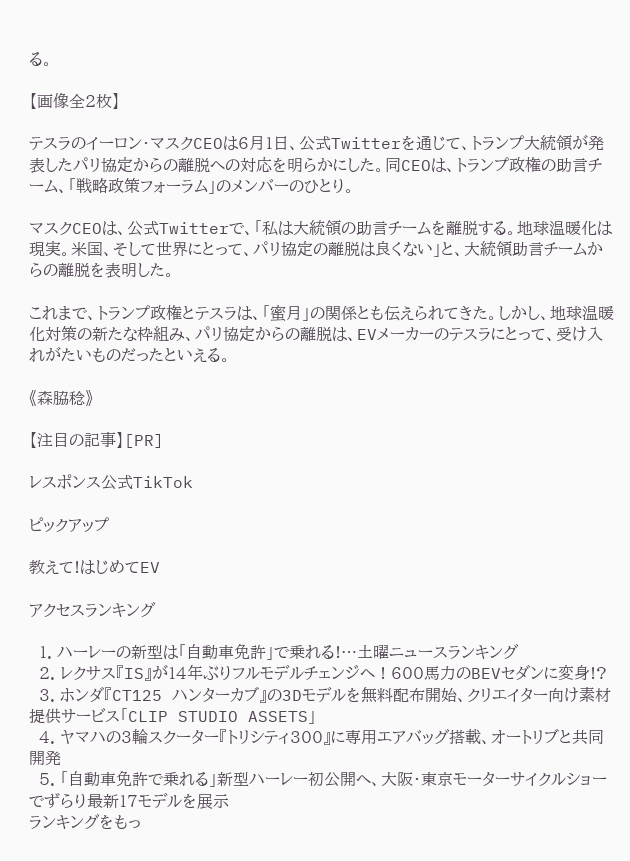る。

【画像全2枚】

テスラのイーロン・マスクCEOは6月1日、公式Twitterを通じて、トランプ大統領が発表したパリ協定からの離脱への対応を明らかにした。同CEOは、トランプ政権の助言チーム、「戦略政策フォーラム」のメンバーのひとり。

マスクCEOは、公式Twitterで、「私は大統領の助言チームを離脱する。地球温暖化は現実。米国、そして世界にとって、パリ協定の離脱は良くない」と、大統領助言チームからの離脱を表明した。

これまで、トランプ政権とテスラは、「蜜月」の関係とも伝えられてきた。しかし、地球温暖化対策の新たな枠組み、パリ協定からの離脱は、EVメーカーのテスラにとって、受け入れがたいものだったといえる。

《森脇稔》

【注目の記事】[PR]

レスポンス公式TikTok

ピックアップ

教えて!はじめてEV

アクセスランキング

  1. ハーレーの新型は「自動車免許」で乗れる!…土曜ニュースランキング
  2. レクサス『IS』が14年ぶりフルモデルチェンジへ ! 600馬力のBEVセダンに変身!?
  3. ホンダ『CT125 ハンターカブ』の3Dモデルを無料配布開始、クリエイター向け素材提供サービス「CLIP STUDIO ASSETS」
  4. ヤマハの3輪スクーター『トリシティ300』に専用エアバッグ搭載、オートリブと共同開発
  5. 「自動車免許で乗れる」新型ハーレー初公開へ、大阪・東京モーターサイクルショーでずらり最新17モデルを展示
ランキングをもっ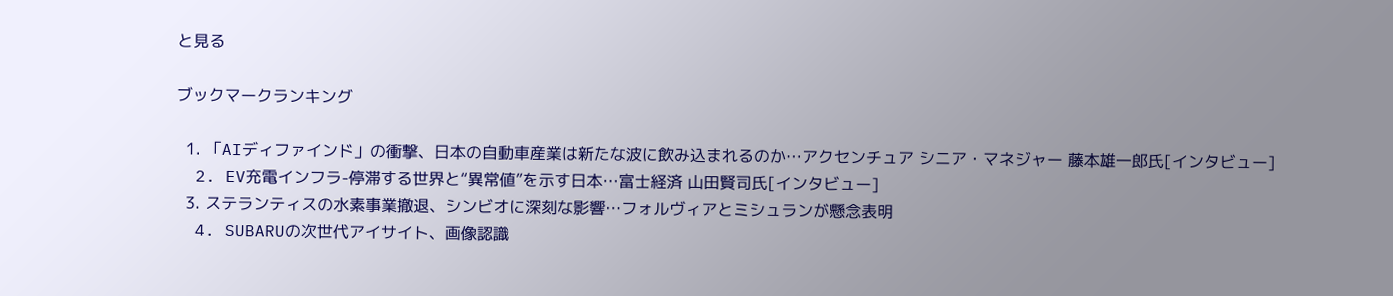と見る

ブックマークランキング

  1. 「AIディファインド」の衝撃、日本の自動車産業は新たな波に飲み込まれるのか…アクセンチュア シニア・マネジャー 藤本雄一郎氏[インタビュー]
  2. EV充電インフラ-停滞する世界と“異常値”を示す日本…富士経済 山田賢司氏[インタビュー]
  3. ステランティスの水素事業撤退、シンビオに深刻な影響…フォルヴィアとミシュランが懸念表明
  4. SUBARUの次世代アイサイト、画像認識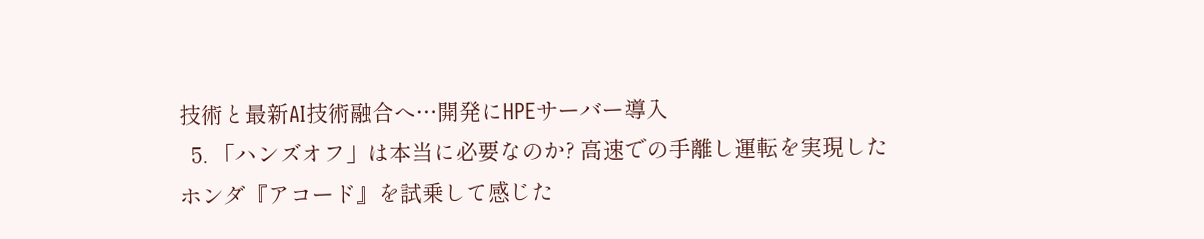技術と最新AI技術融合へ…開発にHPEサーバー導入
  5. 「ハンズオフ」は本当に必要なのか? 高速での手離し運転を実現したホンダ『アコード』を試乗して感じた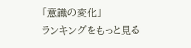「意識の変化」
ランキングをもっと見る